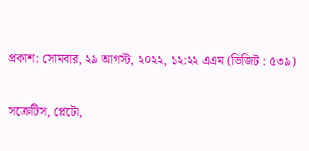প্রকাশ: সোমবার, ২৯ আগস্ট, ২০২২, ১২:২২ এএম (ভিজিট : ৫৩৯)

সক্রেটিস, প্লেটো,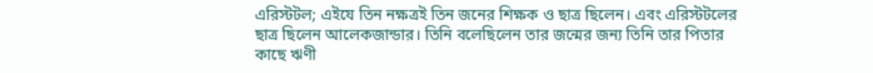এরিস্টটল; এইযে তিন নক্ষত্রই তিন জনের শিক্ষক ও ছাত্র ছিলেন। এবং এরিস্টটলের ছাত্র ছিলেন আলেকজান্ডার। তিনি বলেছিলেন তার জন্মের জন্য তিনি তার পিতার কাছে ঋণী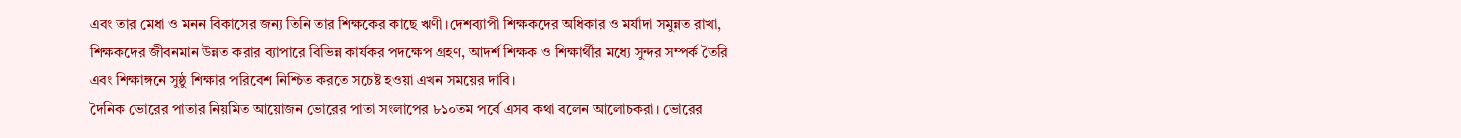এবং তার মেধা ও মনন বিকাসের জন্য তিনি তার শিক্ষকের কাছে ঋণী।দেশব্যাপী শিক্ষকদের অধিকার ও মর্যাদা সমুন্নত রাখা, শিক্ষকদের জীবনমান উন্নত করার ব্যাপারে বিভিন্ন কার্যকর পদক্ষেপ গ্রহণ, আদর্শ শিক্ষক ও শিক্ষার্থীর মধ্যে সুন্দর সম্পর্ক তৈরি এবং শিক্ষাঙ্গনে সুষ্ঠু শিক্ষার পরিবেশ নিশ্চিত করতে সচেষ্ট হওয়া এখন সময়ের দাবি।
দৈনিক ভোরের পাতার নিয়মিত আয়োজন ভোরের পাতা সংলাপের ৮১০তম পর্বে এসব কথা বলেন আলোচকরা। ভোরের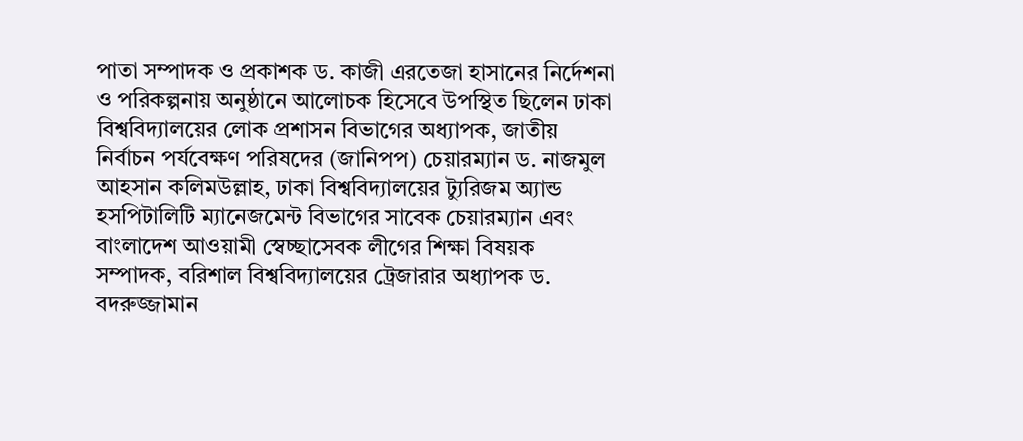পাতা সম্পাদক ও প্রকাশক ড. কাজী এরতেজা হাসানের নির্দেশনা ও পরিকল্পনায় অনুষ্ঠানে আলোচক হিসেবে উপস্থিত ছিলেন ঢাকা বিশ্ববিদ্যালয়ের লোক প্রশাসন বিভাগের অধ্যাপক, জাতীয় নির্বাচন পর্যবেক্ষণ পরিষদের (জানিপপ) চেয়ারম্যান ড. নাজমুল আহসান কলিমউল্লাহ, ঢাকা বিশ্ববিদ্যালয়ের ট্যুরিজম অ্যান্ড হসপিটালিটি ম্যানেজমেন্ট বিভাগের সাবেক চেয়ারম্যান এবং বাংলাদেশ আওয়ামী স্বেচ্ছাসেবক লীগের শিক্ষা বিষয়ক সম্পাদক, বরিশাল বিশ্ববিদ্যালয়ের ট্রেজারার অধ্যাপক ড. বদরুজ্জামান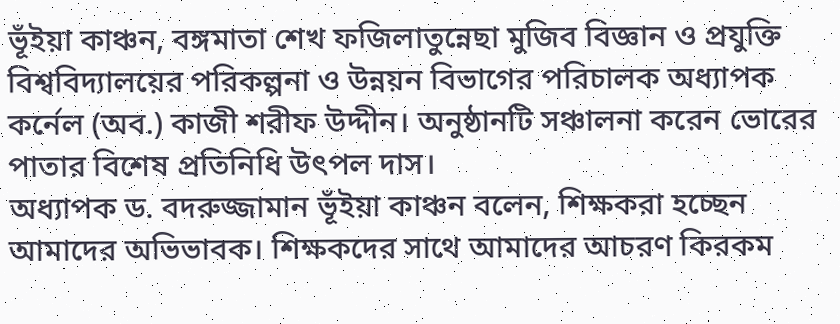ভূঁইয়া কাঞ্চন, বঙ্গমাতা শেখ ফজিলাতুন্নেছা মুজিব বিজ্ঞান ও প্রযুক্তি বিশ্ববিদ্যালয়ের পরিকল্পনা ও উন্নয়ন বিভাগের পরিচালক অধ্যাপক কর্নেল (অব.) কাজী শরীফ উদ্দীন। অনুষ্ঠানটি সঞ্চালনা করেন ভোরের পাতার বিশেষ প্রতিনিধি উৎপল দাস।
অধ্যাপক ড. বদরুজ্জামান ভূঁইয়া কাঞ্চন বলেন, শিক্ষকরা হচ্ছেন আমাদের অভিভাবক। শিক্ষকদের সাথে আমাদের আচরণ কিরকম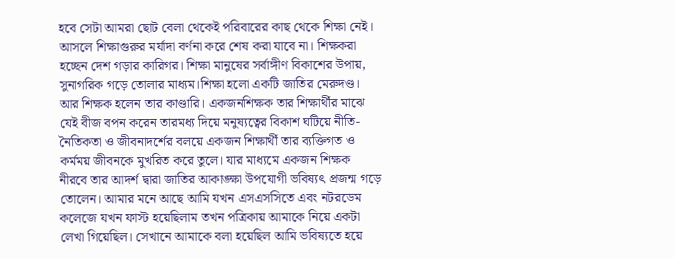হবে সেটা আমরা ছোট বেলা থেকেই পরিবারের কাছ থেকে শিক্ষা নেই। আসলে শিক্ষাগুরুর মর্যাদা বর্ণনা করে শেষ করা যাবে না। শিক্ষকরা হচ্ছেন দেশ গড়ার কারিগর। শিক্ষা মানুষের সর্বাঙ্গীণ বিকাশের উপায়, সুনাগরিক গড়ে তোলার মাধ্যম।শিক্ষা হলো একটি জাতির মেরুদণ্ড। আর শিক্ষক হলেন তার কাণ্ডারি। একজনশিক্ষক তার শিক্ষার্থীর মাঝে যেই বীজ বপন করেন তারমধ্য দিয়ে মনুষ্যত্বের বিকাশ ঘটিয়ে নীতি-নৈতিকতা ও জীবনাদর্শের বলয়ে একজন শিক্ষার্থী তার ব্যক্তিগত ও কর্মময় জীবনকে মুখরিত করে তুলে। যার মাধ্যমে একজন শিক্ষক নীরবে তার আদর্শ দ্বারা জাতির আকাঙ্ক্ষা উপযোগী ভবিষ্যৎ প্রজন্ম গড়ে তোলেন। আমার মনে আছে আমি যখন এসএসসিতে এবং নটরডেম কলেজে যখন ফাস্ট হয়েছিলাম তখন পত্রিকায় আমাকে নিয়ে একটা লেখা গিয়েছিল। সেখানে আমাকে বলা হয়েছিল আমি ভবিষ্যতে হয়ে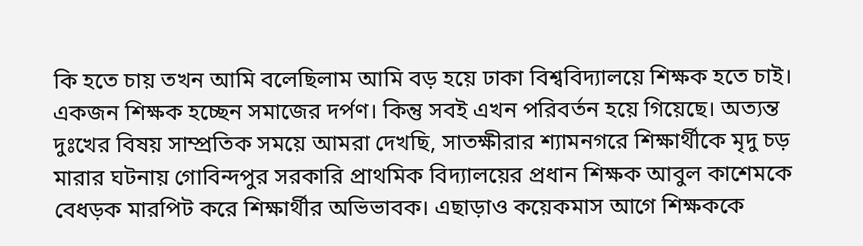কি হতে চায় তখন আমি বলেছিলাম আমি বড় হয়ে ঢাকা বিশ্ববিদ্যালয়ে শিক্ষক হতে চাই। একজন শিক্ষক হচ্ছেন সমাজের দর্পণ। কিন্তু সবই এখন পরিবর্তন হয়ে গিয়েছে। অত্যন্ত দুঃখের বিষয় সাম্প্রতিক সময়ে আমরা দেখছি, সাতক্ষীরার শ্যামনগরে শিক্ষার্থীকে মৃদু চড় মারার ঘটনায় গোবিন্দপুর সরকারি প্রাথমিক বিদ্যালয়ের প্রধান শিক্ষক আবুল কাশেমকে বেধড়ক মারপিট করে শিক্ষার্থীর অভিভাবক। এছাড়াও কয়েকমাস আগে শিক্ষককে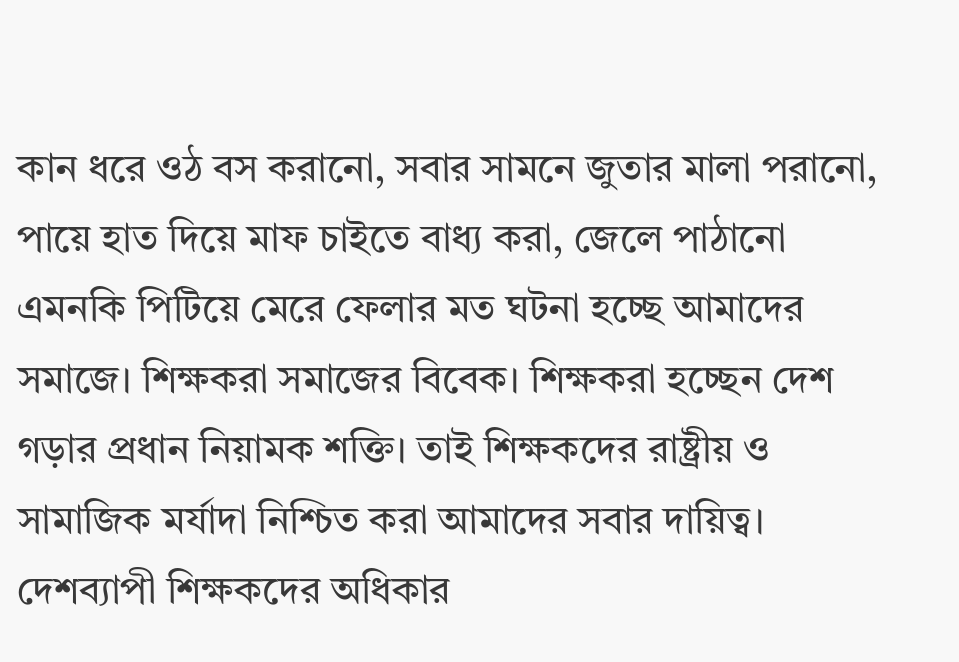কান ধরে ওঠ বস করানো, সবার সামনে জুতার মালা পরানো, পায়ে হাত দিয়ে মাফ চাইতে বাধ্য করা, জেলে পাঠানো এমনকি পিটিয়ে মেরে ফেলার মত ঘটনা হচ্ছে আমাদের সমাজে। শিক্ষকরা সমাজের বিবেক। শিক্ষকরা হচ্ছেন দেশ গড়ার প্রধান নিয়ামক শক্তি। তাই শিক্ষকদের রাষ্ট্রীয় ও সামাজিক মর্যাদা নিশ্চিত করা আমাদের সবার দায়িত্ব। দেশব্যাপী শিক্ষকদের অধিকার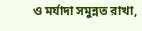ও মর্যাদা সমুন্নত রাখা,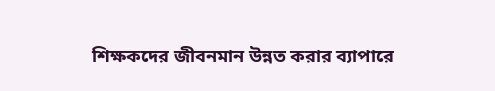শিক্ষকদের জীবনমান উন্নত করার ব্যাপারে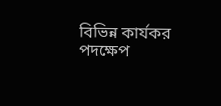বিভিন্ন কার্যকর পদক্ষেপ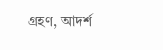গ্রহণ, আদর্শ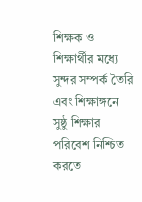শিক্ষক ও শিক্ষার্থীর মধ্যে সুন্দর সম্পর্ক তৈরি এবং শিক্ষাঙ্গনে সুষ্ঠু শিক্ষার পরিবেশ নিশ্চিত করতে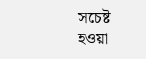সচেষ্ট হওয়া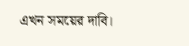এখন সময়ের দাবি।